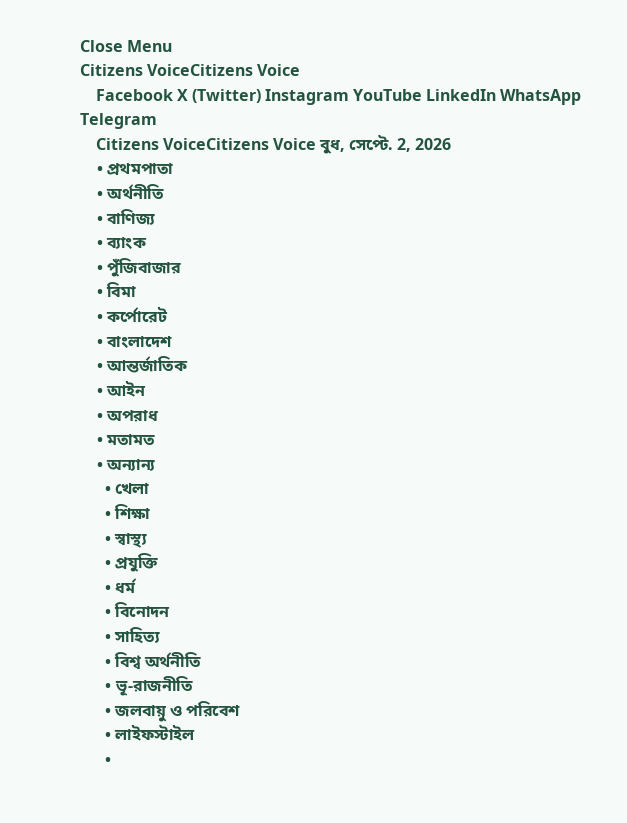Close Menu
Citizens VoiceCitizens Voice
    Facebook X (Twitter) Instagram YouTube LinkedIn WhatsApp Telegram
    Citizens VoiceCitizens Voice বুধ, সেপ্টে. 2, 2026
    • প্রথমপাতা
    • অর্থনীতি
    • বাণিজ্য
    • ব্যাংক
    • পুঁজিবাজার
    • বিমা
    • কর্পোরেট
    • বাংলাদেশ
    • আন্তর্জাতিক
    • আইন
    • অপরাধ
    • মতামত
    • অন্যান্য
      • খেলা
      • শিক্ষা
      • স্বাস্থ্য
      • প্রযুক্তি
      • ধর্ম
      • বিনোদন
      • সাহিত্য
      • বিশ্ব অর্থনীতি
      • ভূ-রাজনীতি
      • জলবায়ু ও পরিবেশ
      • লাইফস্টাইল
      •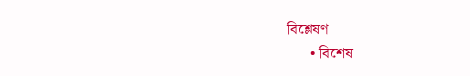বিশ্লেষণ
      • বিশেষ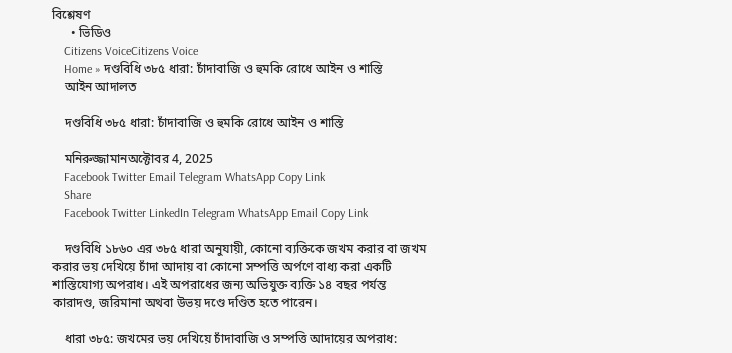বিশ্লেষণ
      • ভিডিও
    Citizens VoiceCitizens Voice
    Home » দণ্ডবিধি ৩৮৫ ধারা: চাঁদাবাজি ও হুমকি রোধে আইন ও শাস্তি
    আইন আদালত

    দণ্ডবিধি ৩৮৫ ধারা: চাঁদাবাজি ও হুমকি রোধে আইন ও শাস্তি

    মনিরুজ্জামানঅক্টোবর 4, 2025
    Facebook Twitter Email Telegram WhatsApp Copy Link
    Share
    Facebook Twitter LinkedIn Telegram WhatsApp Email Copy Link

    দণ্ডবিধি ১৮৬০ এর ৩৮৫ ধারা অনুযায়ী, কোনো ব্যক্তিকে জখম করার বা জখম করার ভয় দেখিয়ে চাঁদা আদায় বা কোনো সম্পত্তি অর্পণে বাধ্য করা একটি শাস্তিযোগ্য অপরাধ। এই অপরাধের জন্য অভিযুক্ত ব্যক্তি ১৪ বছর পর্যন্ত কারাদণ্ড, জরিমানা অথবা উভয় দণ্ডে দণ্ডিত হতে পারেন।

    ধারা ৩৮৫: জখমের ভয় দেখিয়ে চাঁদাবাজি ও সম্পত্তি আদায়ের অপরাধ: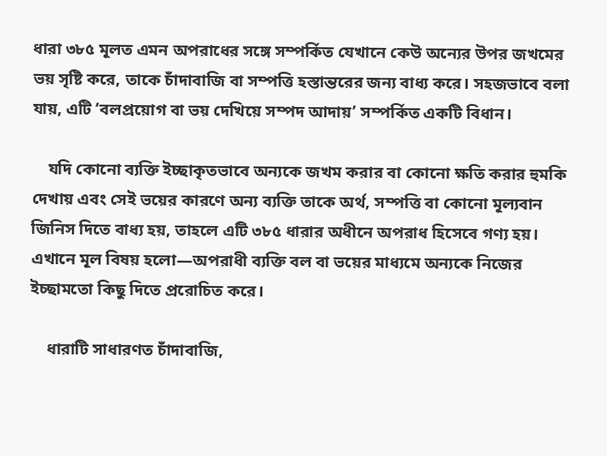ধারা ৩৮৫ মূলত এমন অপরাধের সঙ্গে সম্পর্কিত যেখানে কেউ অন্যের উপর জখমের ভয় সৃষ্টি করে, তাকে চাঁদাবাজি বা সম্পত্তি হস্তান্তরের জন্য বাধ্য করে। সহজভাবে বলা যায়, এটি ‘বলপ্রয়োগ বা ভয় দেখিয়ে সম্পদ আদায়’ সম্পর্কিত একটি বিধান।

    যদি কোনো ব্যক্তি ইচ্ছাকৃতভাবে অন্যকে জখম করার বা কোনো ক্ষতি করার হুমকি দেখায় এবং সেই ভয়ের কারণে অন্য ব্যক্তি তাকে অর্থ, সম্পত্তি বা কোনো মূল্যবান জিনিস দিতে বাধ্য হয়, তাহলে এটি ৩৮৫ ধারার অধীনে অপরাধ হিসেবে গণ্য হয়। এখানে মূল বিষয় হলো—অপরাধী ব্যক্তি বল বা ভয়ের মাধ্যমে অন্যকে নিজের ইচ্ছামতো কিছু দিতে প্ররোচিত করে।

    ধারাটি সাধারণত চাঁদাবাজি,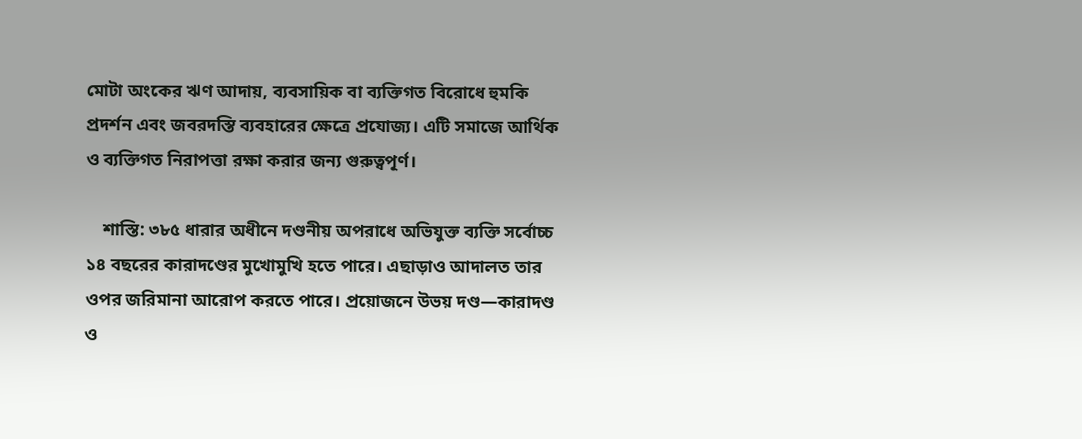মোটা অংকের ঋণ আদায়, ব্যবসায়িক বা ব্যক্তিগত বিরোধে হুমকি প্রদর্শন এবং জবরদস্তি ব্যবহারের ক্ষেত্রে প্রযোজ্য। এটি সমাজে আর্থিক ও ব্যক্তিগত নিরাপত্তা রক্ষা করার জন্য গুরুত্বপূর্ণ।

    শাস্তি: ৩৮৫ ধারার অধীনে দণ্ডনীয় অপরাধে অভিযুক্ত ব্যক্তি সর্বোচ্চ ১৪ বছরের কারাদণ্ডের মুখোমুখি হতে পারে। এছাড়াও আদালত তার ওপর জরিমানা আরোপ করতে পারে। প্রয়োজনে উভয় দণ্ড—কারাদণ্ড ও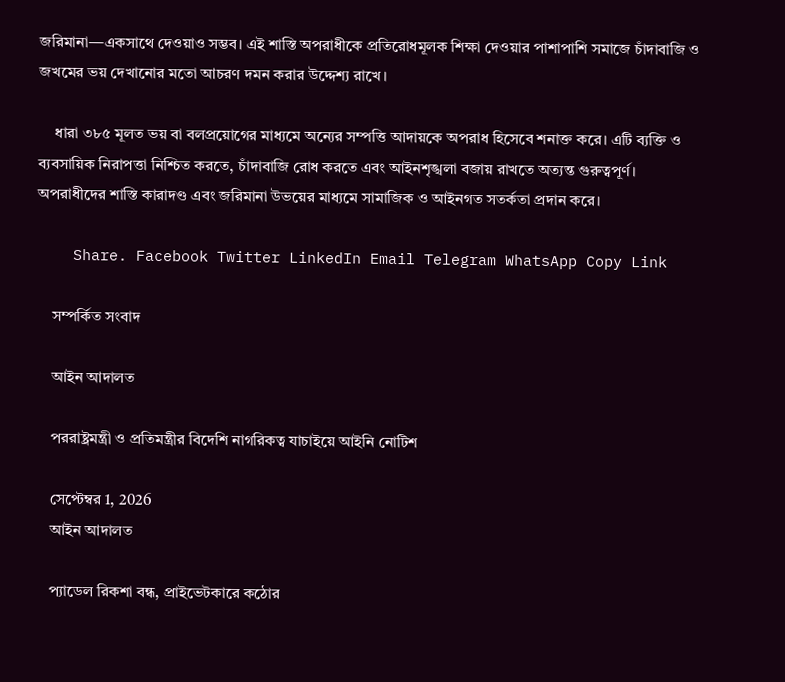জরিমানা—একসাথে দেওয়াও সম্ভব। এই শাস্তি অপরাধীকে প্রতিরোধমূলক শিক্ষা দেওয়ার পাশাপাশি সমাজে চাঁদাবাজি ও জখমের ভয় দেখানোর মতো আচরণ দমন করার উদ্দেশ্য রাখে।

    ধারা ৩৮৫ মূলত ভয় বা বলপ্রয়োগের মাধ্যমে অন্যের সম্পত্তি আদায়কে অপরাধ হিসেবে শনাক্ত করে। এটি ব্যক্তি ও ব্যবসায়িক নিরাপত্তা নিশ্চিত করতে, চাঁদাবাজি রোধ করতে এবং আইনশৃঙ্খলা বজায় রাখতে অত্যন্ত গুরুত্বপূর্ণ। অপরাধীদের শাস্তি কারাদণ্ড এবং জরিমানা উভয়ের মাধ্যমে সামাজিক ও আইনগত সতর্কতা প্রদান করে।

    Share. Facebook Twitter LinkedIn Email Telegram WhatsApp Copy Link

    সম্পর্কিত সংবাদ

    আইন আদালত

    পররাষ্ট্রমন্ত্রী ও প্রতিমন্ত্রীর বিদেশি নাগরিকত্ব যাচাইয়ে আইনি নোটিশ

    সেপ্টেম্বর 1, 2026
    আইন আদালত

    প্যাডেল রিকশা বন্ধ, প্রাইভেটকারে কঠোর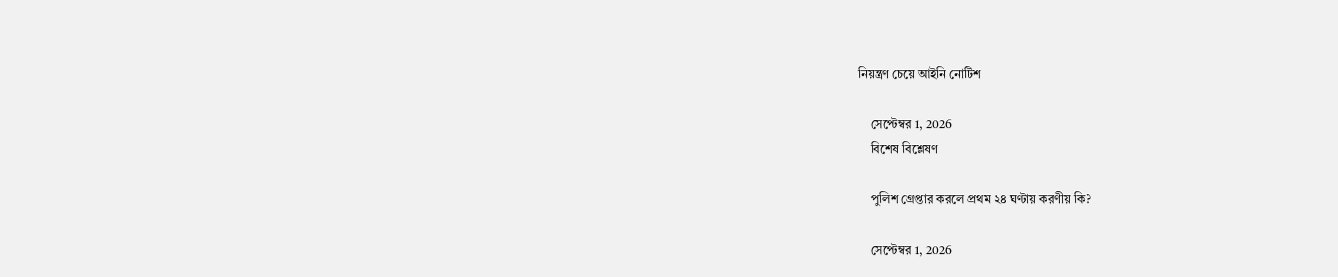নিয়ন্ত্রণ চেয়ে আইনি নোটিশ

    সেপ্টেম্বর 1, 2026
    বিশেষ বিশ্লেষণ

    পুলিশ গ্রেপ্তার করলে প্রথম ২৪ ঘণ্টায় করণীয় কি?

    সেপ্টেম্বর 1, 2026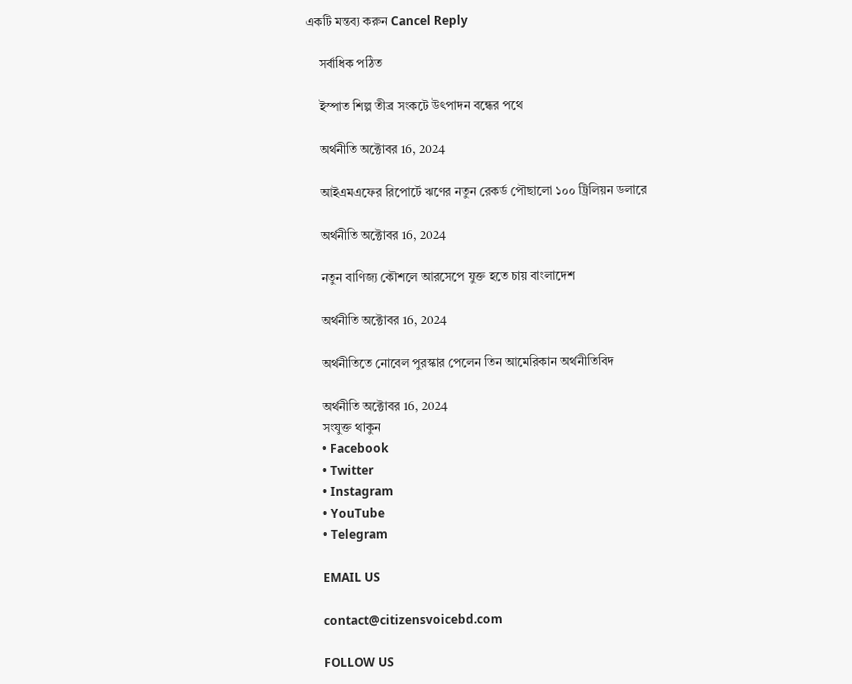একটি মন্তব্য করুন Cancel Reply

    সর্বাধিক পঠিত

    ইস্পাত শিল্প তীব্র সংকটে উৎপাদন বন্ধের পথে

    অর্থনীতি অক্টোবর 16, 2024

    আইএমএফের রিপোর্টে ঋণের নতুন রেকর্ড পৌছালো ১০০ ট্রিলিয়ন ডলারে

    অর্থনীতি অক্টোবর 16, 2024

    নতুন বাণিজ্য কৌশলে আরসেপে যুক্ত হতে চায় বাংলাদেশ

    অর্থনীতি অক্টোবর 16, 2024

    অর্থনীতিতে নোবেল পুরস্কার পেলেন তিন আমেরিকান অর্থনীতিবিদ

    অর্থনীতি অক্টোবর 16, 2024
    সংযুক্ত থাকুন
    • Facebook
    • Twitter
    • Instagram
    • YouTube
    • Telegram

    EMAIL US

    contact@citizensvoicebd.com

    FOLLOW US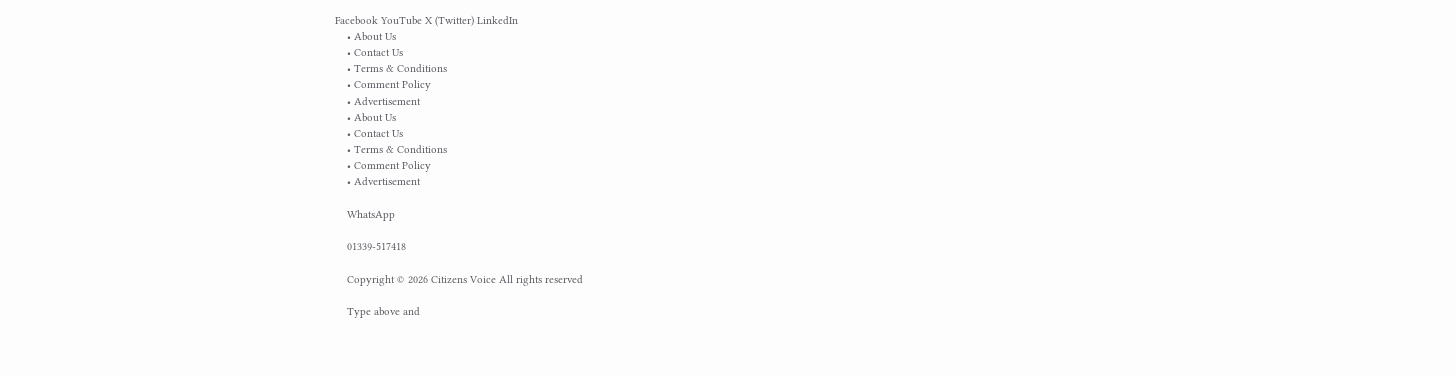Facebook YouTube X (Twitter) LinkedIn
    • About Us
    • Contact Us
    • Terms & Conditions
    • Comment Policy
    • Advertisement
    • About Us
    • Contact Us
    • Terms & Conditions
    • Comment Policy
    • Advertisement

    WhatsApp

    01339-517418

    Copyright © 2026 Citizens Voice All rights reserved

    Type above and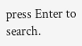press Enter to search.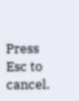Press Esc to cancel.